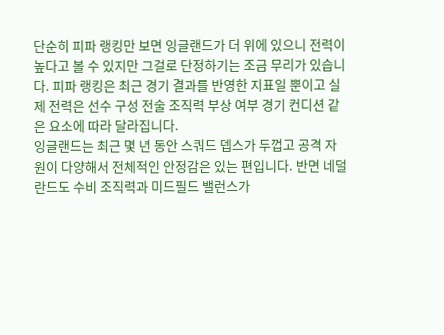단순히 피파 랭킹만 보면 잉글랜드가 더 위에 있으니 전력이 높다고 볼 수 있지만 그걸로 단정하기는 조금 무리가 있습니다. 피파 랭킹은 최근 경기 결과를 반영한 지표일 뿐이고 실제 전력은 선수 구성 전술 조직력 부상 여부 경기 컨디션 같은 요소에 따라 달라집니다.
잉글랜드는 최근 몇 년 동안 스쿼드 뎁스가 두껍고 공격 자원이 다양해서 전체적인 안정감은 있는 편입니다. 반면 네덜란드도 수비 조직력과 미드필드 밸런스가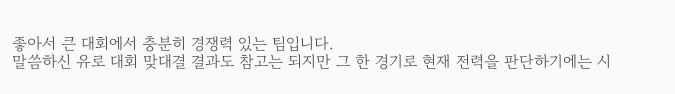좋아서 큰 대회에서 충분히 경쟁력 있는 팀입니다.
말씀하신 유로 대회 맞대결 결과도 참고는 되지만 그 한 경기로 현재 전력을 판단하기에는 시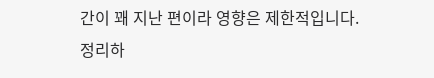간이 꽤 지난 편이라 영향은 제한적입니다.
정리하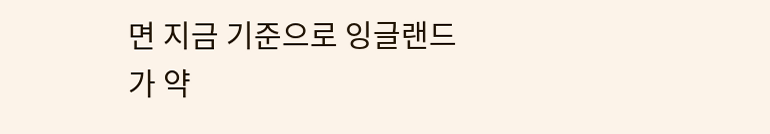면 지금 기준으로 잉글랜드가 약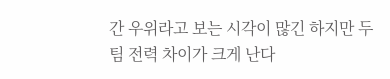간 우위라고 보는 시각이 많긴 하지만 두 팀 전력 차이가 크게 난다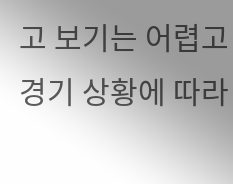고 보기는 어렵고 경기 상황에 따라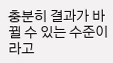충분히 결과가 바뀔 수 있는 수준이라고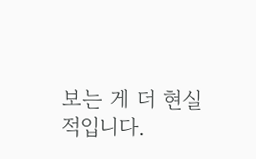보는 게 더 현실적입니다.